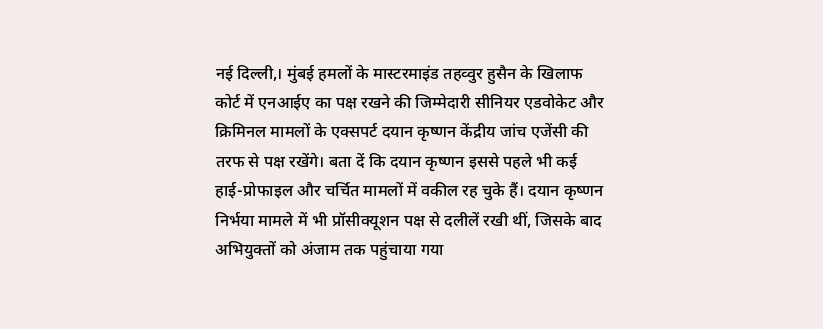नई दिल्ली,। मुंबई हमलों के मास्टरमाइंड तहव्वुर हुसैन के खिलाफ कोर्ट में एनआईए का पक्ष रखने की जिम्मेदारी सीनियर एडवोकेट और क्रिमिनल मामलों के एक्सपर्ट दयान कृष्णन केंद्रीय जांच एजेंसी की तरफ से पक्ष रखेंगे। बता दें कि दयान कृष्णन इससे पहले भी कई हाई-प्रोफाइल और चर्चित मामलों में वकील रह चुके हैं। दयान कृष्णन निर्भया मामले में भी प्रॉसीक्यूशन पक्ष से दलीलें रखी थीं, जिसके बाद अभियुक्तों को अंजाम तक पहुंचाया गया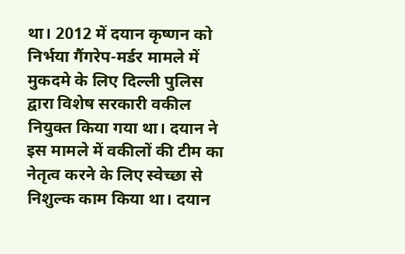था। 2012 में दयान कृष्णन को निर्भया गैंगरेप-मर्डर मामले में मुकदमे के लिए दिल्ली पुलिस द्वारा विशेष सरकारी वकील नियुक्त किया गया था। दयान ने इस मामले में वकीलों की टीम का नेतृत्व करने के लिए स्वेच्छा से निशुल्क काम किया था। दयान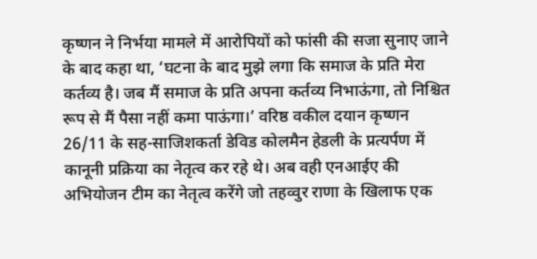कृष्णन ने निर्भया मामले में आरोपियों को फांसी की सजा सुनाए जाने के बाद कहा था, ‘घटना के बाद मुझे लगा कि समाज के प्रति मेरा कर्तव्य है। जब मैं समाज के प्रति अपना कर्तव्य निभाऊंगा, तो निश्चित रूप से मैं पैसा नहीं कमा पाऊंगा।’ वरिष्ठ वकील दयान कृष्णन 26/11 के सह-साजिशकर्ता डेविड कोलमैन हेडली के प्रत्यर्पण में कानूनी प्रक्रिया का नेतृत्व कर रहे थे। अब वही एनआईए की अभियोजन टीम का नेतृत्व करेंगे जो तहव्वुर राणा के खिलाफ एक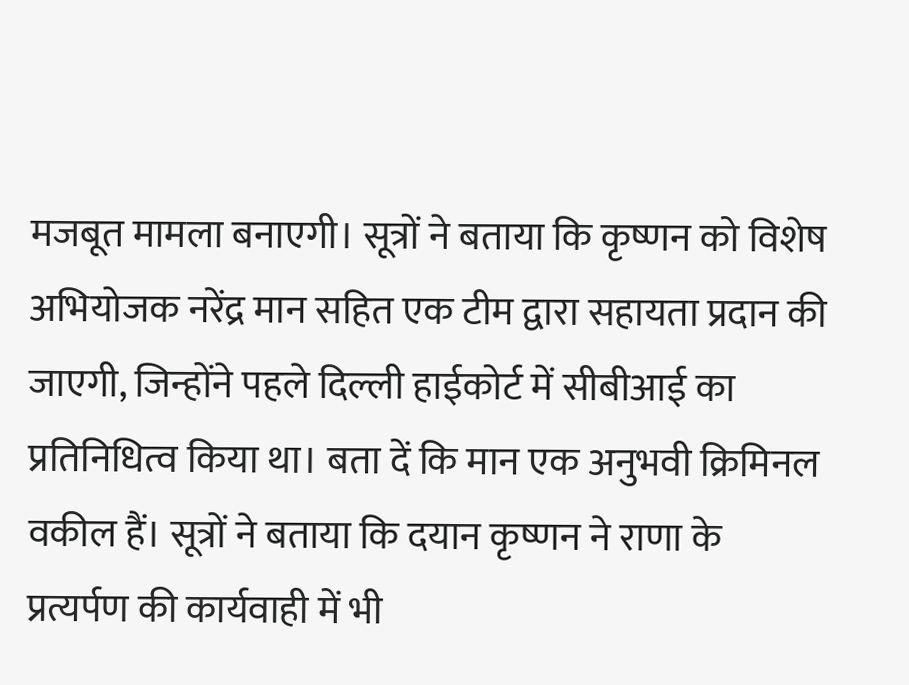मजबूत मामला बनाएगी। सूत्रों ने बताया कि कृष्णन को विशेष अभियोजक नरेंद्र मान सहित एक टीम द्वारा सहायता प्रदान की जाएगी, जिन्होंने पहले दिल्ली हाईकोर्ट में सीबीआई का प्रतिनिधित्व किया था। बता दें कि मान एक अनुभवी क्रिमिनल वकील हैं। सूत्रों ने बताया कि दयान कृष्णन ने राणा के प्रत्यर्पण की कार्यवाही में भी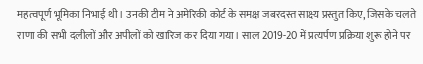महत्वपूर्ण भूमिका निभाई थी। उनकी टीम ने अमेरिकी कोर्ट के समक्ष जबरदस्त साक्ष्य प्रस्तुत किए, जिसके चलते राणा की सभी दलीलों और अपीलों को खारिज कर दिया गया। साल 2019-20 में प्रत्यर्पण प्रक्रिया शुरू होने पर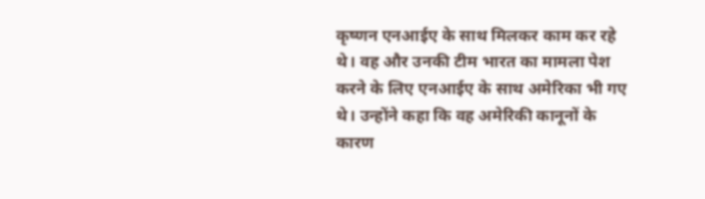कृष्णन एनआईए के साथ मिलकर काम कर रहे थे। वह और उनकी टीम भारत का मामला पेश करने के लिए एनआईए के साथ अमेरिका भी गए थे। उन्होंने कहा कि वह अमेरिकी कानूनों के कारण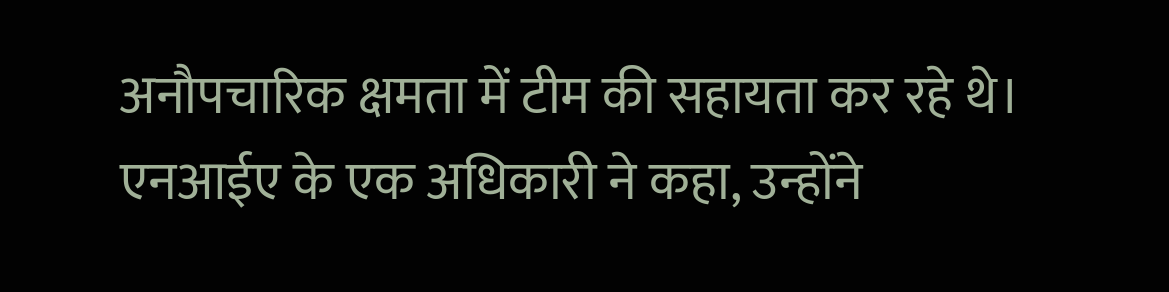अनौपचारिक क्षमता में टीम की सहायता कर रहे थे। एनआईए के एक अधिकारी ने कहा, उन्होंने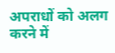अपराधों को अलग करने में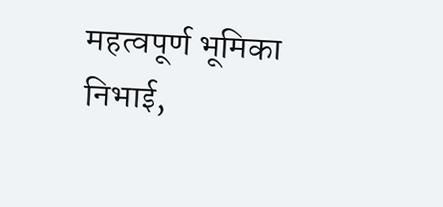महत्वपूर्ण भूमिका निभाई,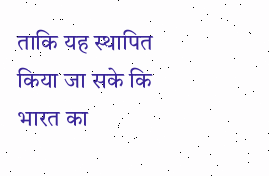ताकि यह स्थापित किया जा सके कि भारत का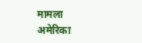मामला अमेरिका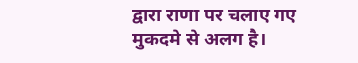द्वारा राणा पर चलाए गए मुकदमे से अलग है।